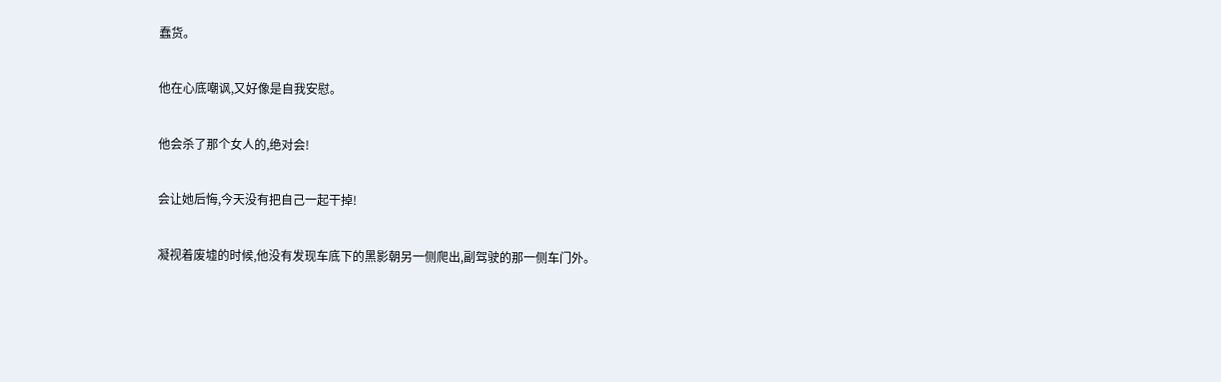蠢货。

他在心底嘲讽,又好像是自我安慰。

他会杀了那个女人的,绝对会!

会让她后悔,今天没有把自己一起干掉!

凝视着废墟的时候,他没有发现车底下的黑影朝另一侧爬出,副驾驶的那一侧车门外。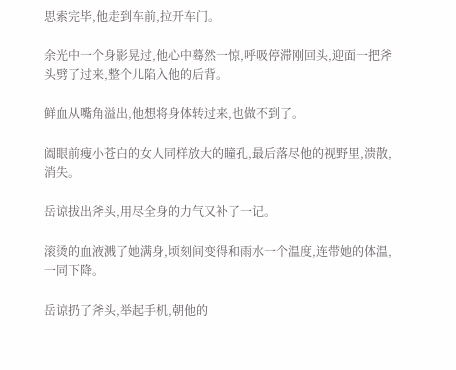思索完毕,他走到车前,拉开车门。

余光中一个身影晃过,他心中蓦然一惊,呼吸停滞刚回头,迎面一把斧头劈了过来,整个儿陷入他的后背。

鲜血从嘴角溢出,他想将身体转过来,也做不到了。

阖眼前瘦小苍白的女人同样放大的瞳孔,最后落尽他的视野里,溃散,消失。

岳谅拔出斧头,用尽全身的力气又补了一记。

滚烫的血液溅了她满身,顷刻间变得和雨水一个温度,连带她的体温,一同下降。

岳谅扔了斧头,举起手机,朝他的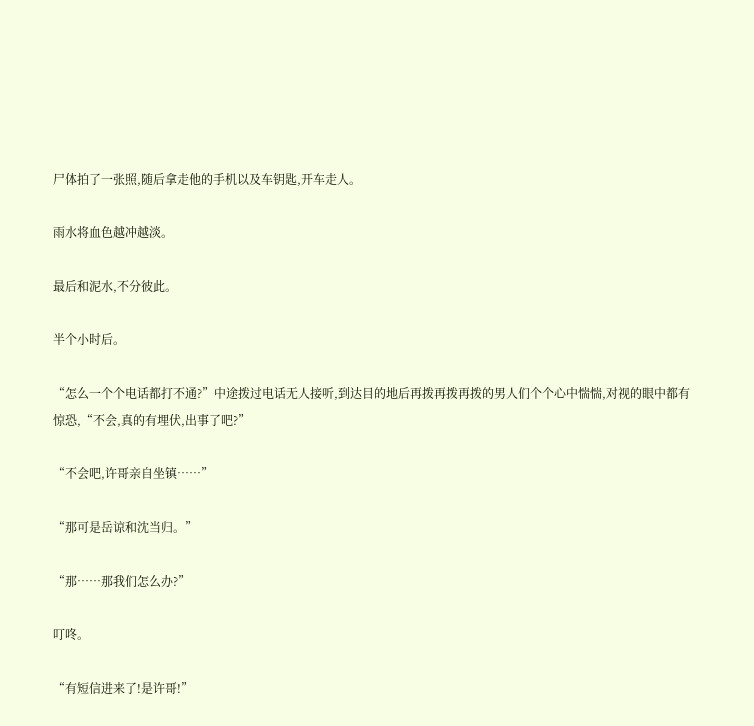尸体拍了一张照,随后拿走他的手机以及车钥匙,开车走人。

雨水将血色越冲越淡。

最后和泥水,不分彼此。

半个小时后。

“怎么一个个电话都打不通?”中途拨过电话无人接听,到达目的地后再拨再拨再拨的男人们个个心中惴惴,对视的眼中都有惊恐,“不会,真的有埋伏,出事了吧?”

“不会吧,许哥亲自坐镇……”

“那可是岳谅和沈当归。”

“那……那我们怎么办?”

叮咚。

“有短信进来了!是许哥!”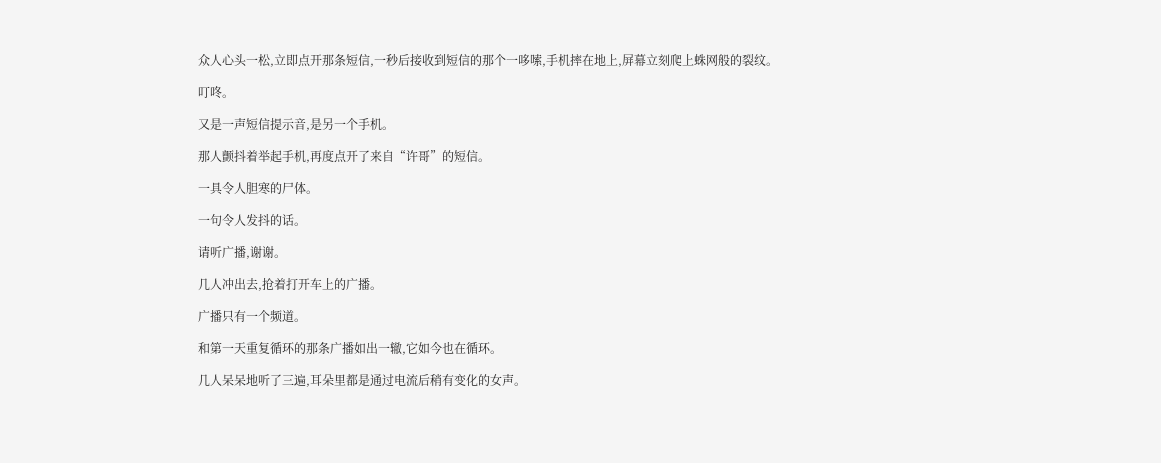众人心头一松,立即点开那条短信,一秒后接收到短信的那个一哆嗦,手机摔在地上,屏幕立刻爬上蛛网般的裂纹。

叮咚。

又是一声短信提示音,是另一个手机。

那人颤抖着举起手机,再度点开了来自“许哥”的短信。

一具令人胆寒的尸体。

一句令人发抖的话。

请听广播,谢谢。

几人冲出去,抢着打开车上的广播。

广播只有一个频道。

和第一天重复循环的那条广播如出一辙,它如今也在循环。

几人呆呆地听了三遍,耳朵里都是通过电流后稍有变化的女声。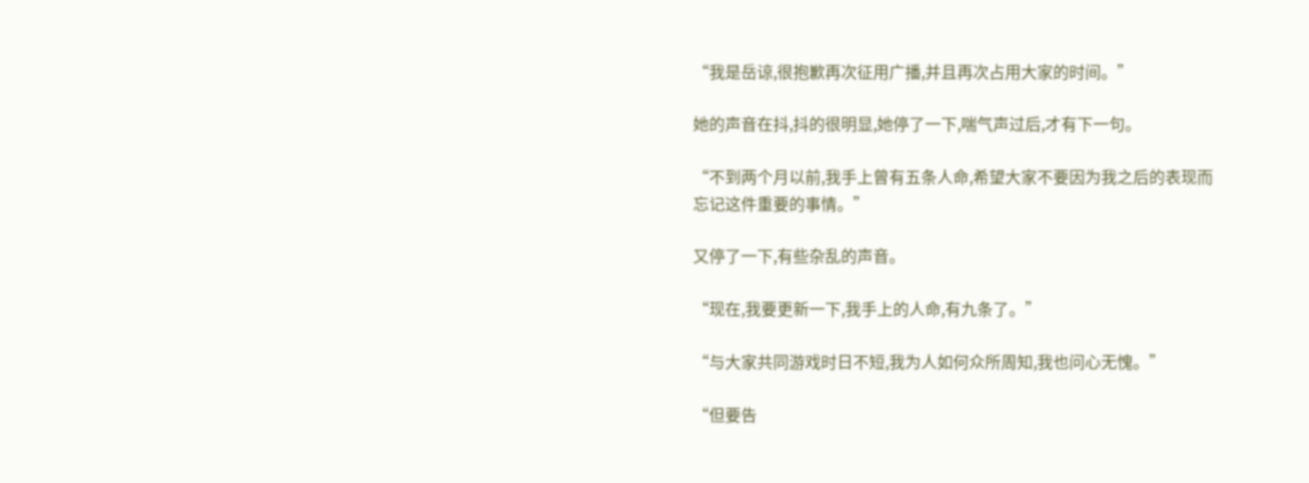“我是岳谅,很抱歉再次征用广播,并且再次占用大家的时间。”

她的声音在抖,抖的很明显,她停了一下,喘气声过后,才有下一句。

“不到两个月以前,我手上曾有五条人命,希望大家不要因为我之后的表现而忘记这件重要的事情。”

又停了一下,有些杂乱的声音。

“现在,我要更新一下,我手上的人命,有九条了。”

“与大家共同游戏时日不短,我为人如何众所周知,我也问心无愧。”

“但要告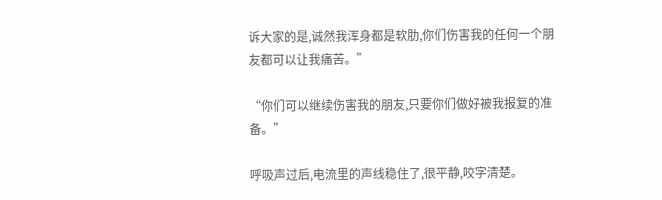诉大家的是,诚然我浑身都是软肋,你们伤害我的任何一个朋友都可以让我痛苦。”

“你们可以继续伤害我的朋友,只要你们做好被我报复的准备。”

呼吸声过后,电流里的声线稳住了,很平静,咬字清楚。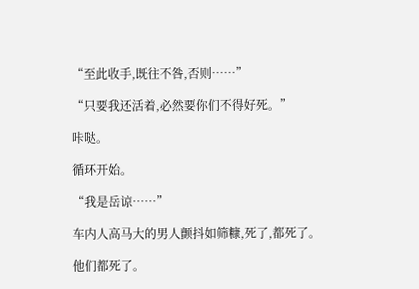“至此收手,既往不咎,否则……”

“只要我还活着,必然要你们不得好死。”

咔哒。

循环开始。

“我是岳谅……”

车内人高马大的男人颤抖如筛糠,死了,都死了。

他们都死了。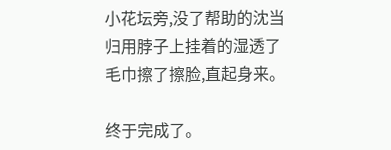小花坛旁,没了帮助的沈当归用脖子上挂着的湿透了毛巾擦了擦脸,直起身来。

终于完成了。